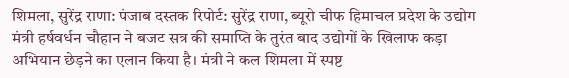शिमला, सुरेंद्र राणा: पंजाब दस्तक रिपोर्ट: सुरेंद्र राणा, ब्यूरो चीफ हिमाचल प्रदेश के उद्योग मंत्री हर्षवर्धन चौहान ने बजट सत्र की समाप्ति के तुरंत बाद उद्योगों के खिलाफ कड़ा अभियान छेड़ने का एलान किया है। मंत्री ने कल शिमला में स्पष्ट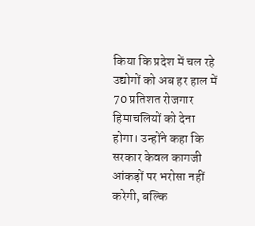किया कि प्रदेश में चल रहे उद्योगों को अब हर हाल में 70 प्रतिशत रोजगार हिमाचलियों को देना होगा। उन्होंने कहा कि सरकार केवल कागजी आंकड़ों पर भरोसा नहीं करेगी, बल्कि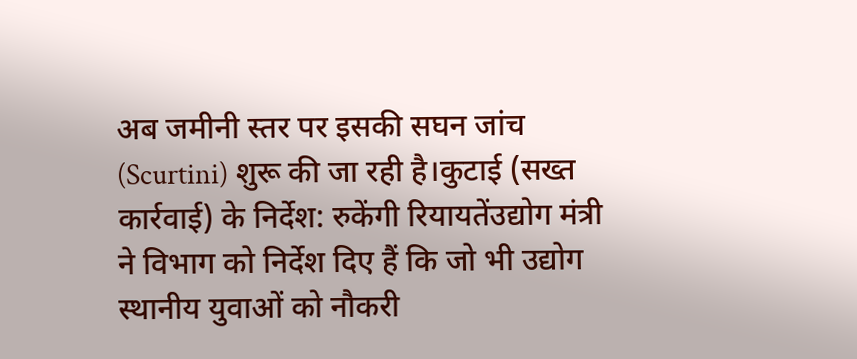अब जमीनी स्तर पर इसकी सघन जांच (Scurtini) शुरू की जा रही है।कुटाई (सख्त कार्रवाई) के निर्देश: रुकेंगी रियायतेंउद्योग मंत्री ने विभाग को निर्देश दिए हैं कि जो भी उद्योग स्थानीय युवाओं को नौकरी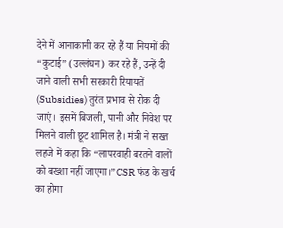देने में आनाकानी कर रहे हैं या नियमों की “कुटाई” (उल्लंघन) कर रहे हैं, उन्हें दी जाने वाली सभी सरकारी रियायतें (Subsidies) तुरंत प्रभाव से रोक दी जाएं। इसमें बिजली, पानी और निवेश पर मिलने वाली छूट शामिल है। मंत्री ने सख्त लहजे में कहा कि “लापरवाही बरतने वालों को बख्शा नहीं जाएगा।”CSR फंड के खर्च का होगा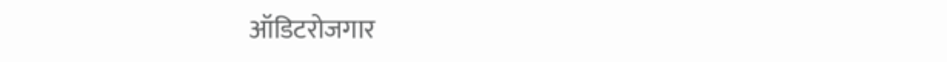ऑडिटरोजगार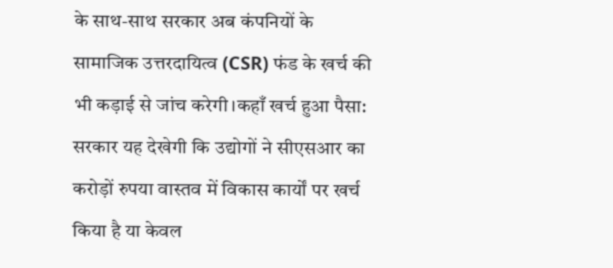के साथ-साथ सरकार अब कंपनियों के सामाजिक उत्तरदायित्व (CSR) फंड के खर्च की भी कड़ाई से जांच करेगी।कहाँ खर्च हुआ पैसा: सरकार यह देखेगी कि उद्योगों ने सीएसआर का करोड़ों रुपया वास्तव में विकास कार्यों पर खर्च किया है या केवल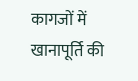कागजों में खानापूर्ति की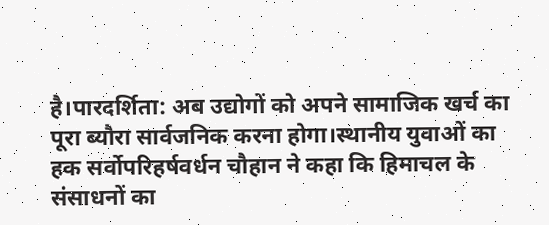है।पारदर्शिता: अब उद्योगों को अपने सामाजिक खर्च का पूरा ब्यौरा सार्वजनिक करना होगा।स्थानीय युवाओं का हक सर्वोपरिहर्षवर्धन चौहान ने कहा कि हिमाचल के संसाधनों का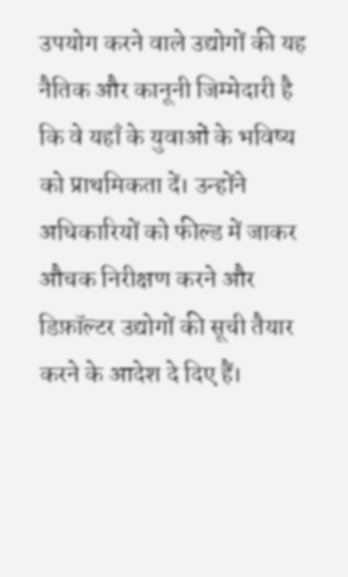उपयोग करने वाले उद्योगों की यह नैतिक और कानूनी जिम्मेदारी है कि वे यहाँ के युवाओं के भविष्य को प्राथमिकता दें। उन्होंने अधिकारियों को फील्ड में जाकर औचक निरीक्षण करने और डिफ़ॉल्टर उद्योगों की सूची तैयार करने के आदेश दे दिए हैं।